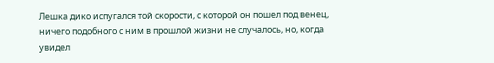Лешка дико испугался той скорости, с которой он пошел под венец, ничего подобного с ним в прошлой жизни не случалось, но, когда увидел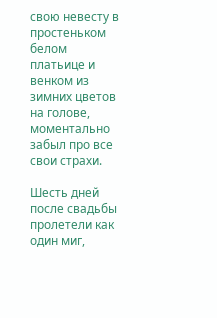свою невесту в простеньком белом платьице и венком из зимних цветов на голове, моментально забыл про все свои страхи.

Шесть дней после свадьбы пролетели как один миг,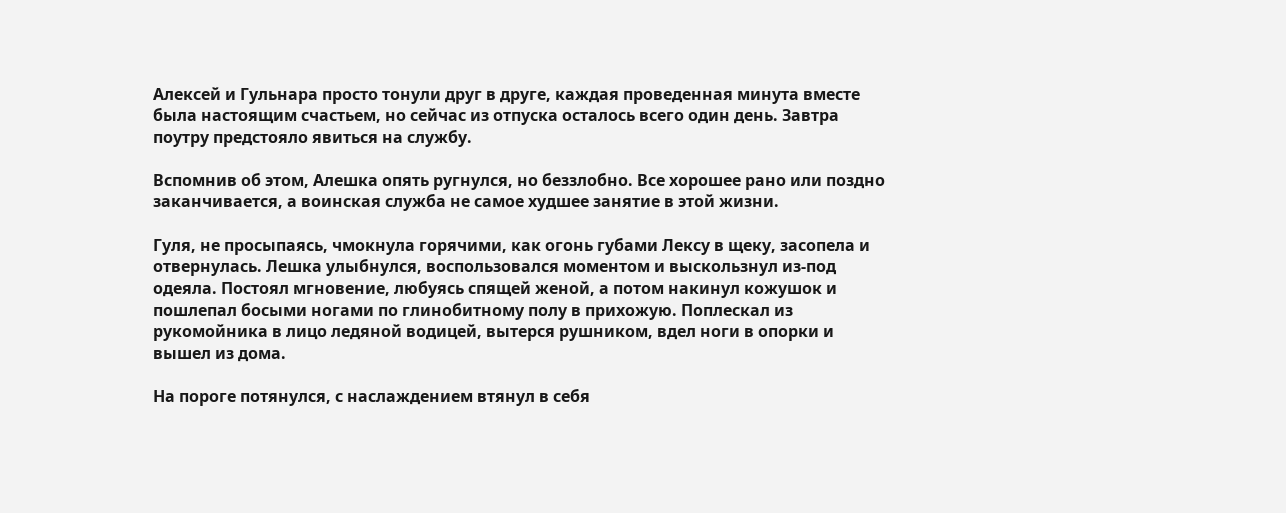Алексей и Гульнара просто тонули друг в друге, каждая проведенная минута вместе была настоящим счастьем, но сейчас из отпуска осталось всего один день. Завтра поутру предстояло явиться на службу.

Вспомнив об этом, Алешка опять ругнулся, но беззлобно. Все хорошее рано или поздно заканчивается, а воинская служба не самое худшее занятие в этой жизни.

Гуля, не просыпаясь, чмокнула горячими, как огонь губами Лексу в щеку, засопела и отвернулась. Лешка улыбнулся, воспользовался моментом и выскользнул из-под одеяла. Постоял мгновение, любуясь спящей женой, а потом накинул кожушок и пошлепал босыми ногами по глинобитному полу в прихожую. Поплескал из рукомойника в лицо ледяной водицей, вытерся рушником, вдел ноги в опорки и вышел из дома.

На пороге потянулся, с наслаждением втянул в себя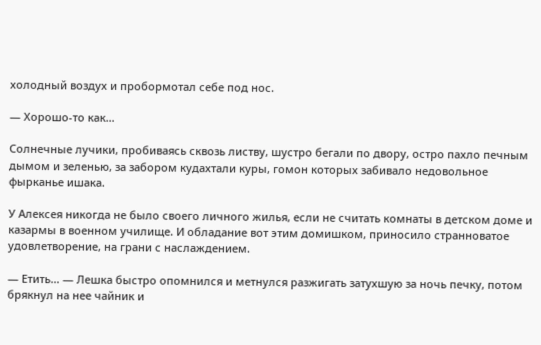холодный воздух и пробормотал себе под нос.

— Хорошо-то как…

Солнечные лучики, пробиваясь сквозь листву, шустро бегали по двору, остро пахло печным дымом и зеленью, за забором кудахтали куры, гомон которых забивало недовольное фырканье ишака.

У Алексея никогда не было своего личного жилья, если не считать комнаты в детском доме и казармы в военном училище. И обладание вот этим домишком, приносило странноватое удовлетворение, на грани с наслаждением.

— Етить… — Лешка быстро опомнился и метнулся разжигать затухшую за ночь печку, потом брякнул на нее чайник и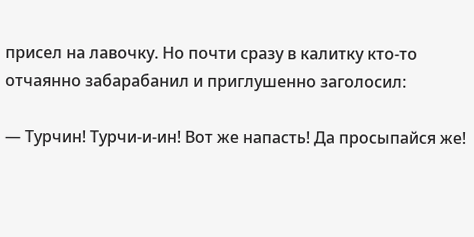присел на лавочку. Но почти сразу в калитку кто-то отчаянно забарабанил и приглушенно заголосил:

— Турчин! Турчи-и-ин! Вот же напасть! Да просыпайся же!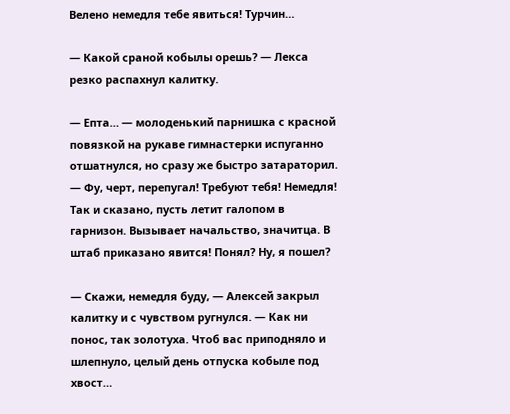Велено немедля тебе явиться! Турчин…

— Какой сраной кобылы орешь? — Лекса резко распахнул калитку.

— Епта… — молоденький парнишка с красной повязкой на рукаве гимнастерки испуганно отшатнулся, но сразу же быстро затараторил. — Фу, черт, перепугал! Требуют тебя! Немедля! Так и сказано, пусть летит галопом в гарнизон. Вызывает начальство, значитца. В штаб приказано явится! Понял? Ну, я пошел?

— Скажи, немедля буду, — Алексей закрыл калитку и с чувством ругнулся. — Как ни понос, так золотуха. Чтоб вас приподняло и шлепнуло, целый день отпуска кобыле под хвост…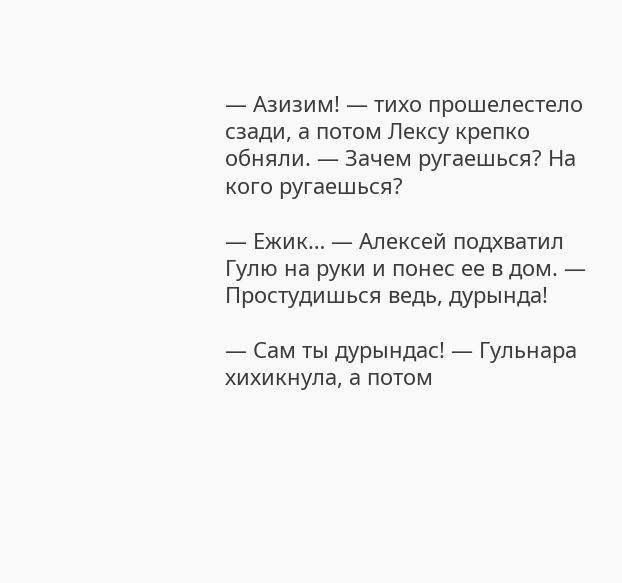— Азизим! — тихо прошелестело сзади, а потом Лексу крепко обняли. — Зачем ругаешься? На кого ругаешься?

— Ежик… — Алексей подхватил Гулю на руки и понес ее в дом. — Простудишься ведь, дурында!

— Сам ты дурындас! — Гульнара хихикнула, а потом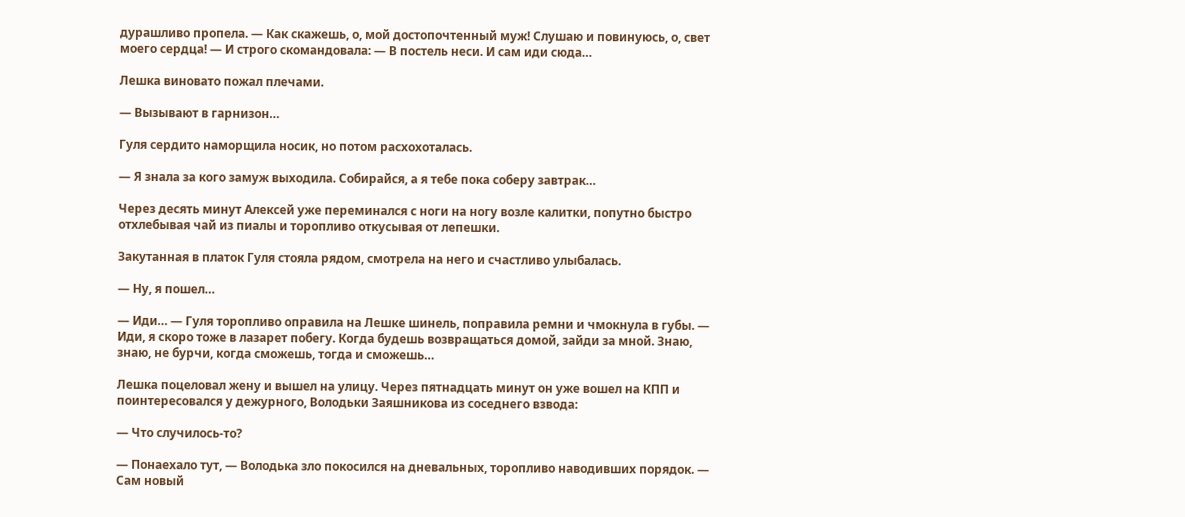дурашливо пропела. — Как скажешь, о, мой достопочтенный муж! Слушаю и повинуюсь, о, свет моего сердца! — И строго скомандовала: — В постель неси. И сам иди сюда…

Лешка виновато пожал плечами.

— Вызывают в гарнизон…

Гуля сердито наморщила носик, но потом расхохоталась.

— Я знала за кого замуж выходила. Собирайся, а я тебе пока соберу завтрак…

Через десять минут Алексей уже переминался с ноги на ногу возле калитки, попутно быстро отхлебывая чай из пиалы и торопливо откусывая от лепешки.

Закутанная в платок Гуля стояла рядом, смотрела на него и счастливо улыбалась.

— Ну, я пошел…

— Иди… — Гуля торопливо оправила на Лешке шинель, поправила ремни и чмокнула в губы. — Иди, я скоро тоже в лазарет побегу. Когда будешь возвращаться домой, зайди за мной. Знаю, знаю, не бурчи, когда сможешь, тогда и сможешь…

Лешка поцеловал жену и вышел на улицу. Через пятнадцать минут он уже вошел на КПП и поинтересовался у дежурного, Володьки Заяшникова из соседнего взвода:

— Что случилось-то?

— Понаехало тут, — Володька зло покосился на дневальных, торопливо наводивших порядок. — Сам новый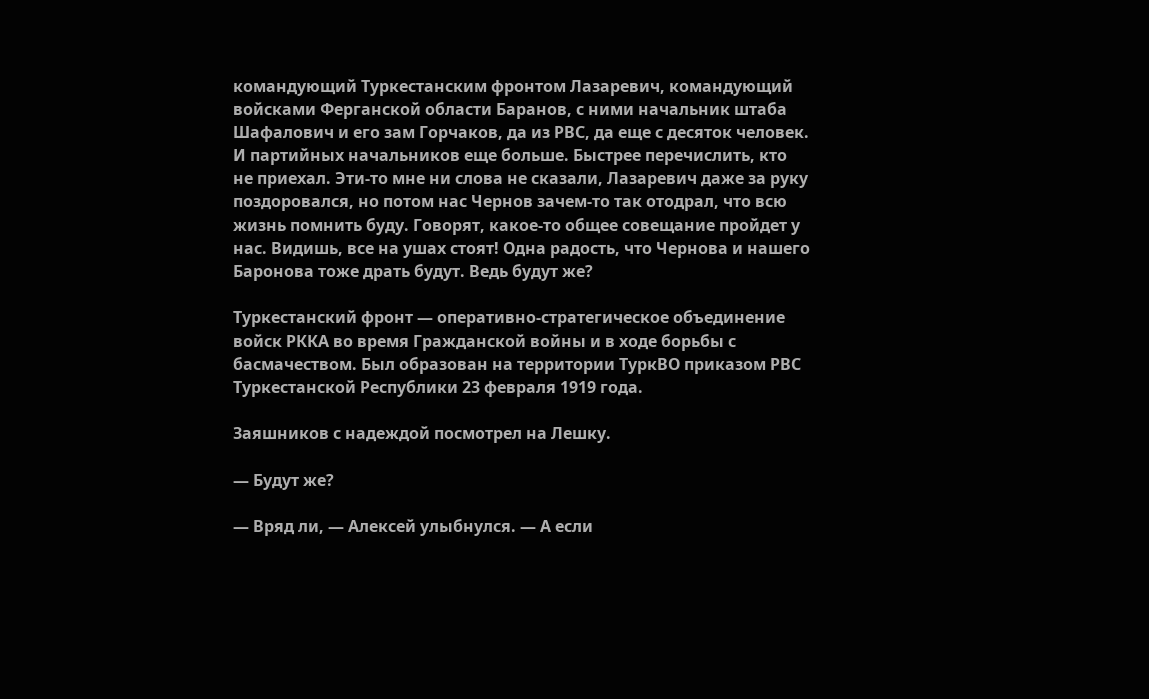командующий Туркестанским фронтом Лазаревич, командующий войсками Ферганской области Баранов, с ними начальник штаба Шафалович и его зам Горчаков, да из РВС, да еще с десяток человек. И партийных начальников еще больше. Быстрее перечислить, кто не приехал. Эти-то мне ни слова не сказали, Лазаревич даже за руку поздоровался, но потом нас Чернов зачем-то так отодрал, что всю жизнь помнить буду. Говорят, какое-то общее совещание пройдет у нас. Видишь, все на ушах стоят! Одна радость, что Чернова и нашего Баронова тоже драть будут. Ведь будут же?

Туркестанский фронт — оперативно-стратегическое объединение войск РККА во время Гражданской войны и в ходе борьбы с басмачеством. Был образован на территории ТуркВО приказом РВС Туркестанской Республики 23 февраля 1919 года.

Заяшников с надеждой посмотрел на Лешку.

— Будут же?

— Вряд ли, — Алексей улыбнулся. — А если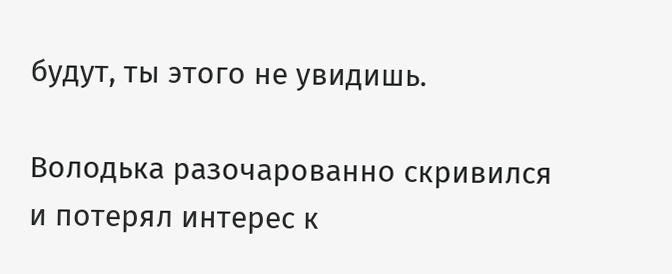будут, ты этого не увидишь.

Володька разочарованно скривился и потерял интерес к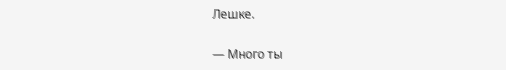Лешке.

— Много ты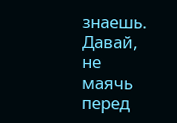знаешь. Давай, не маячь перед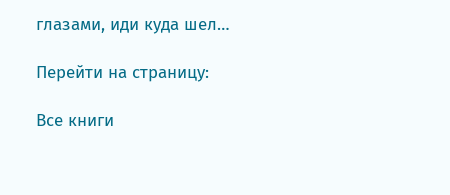глазами, иди куда шел…

Перейти на страницу:

Все книги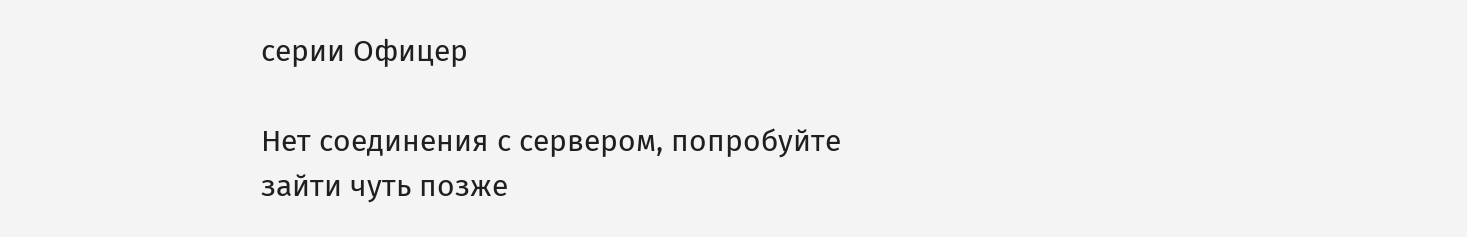серии Офицер

Нет соединения с сервером, попробуйте зайти чуть позже